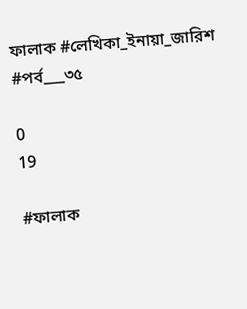ফালাক #লেখিকা_ইনায়া_জারিশ #পর্ব___৩৫

0
19

#ফালাক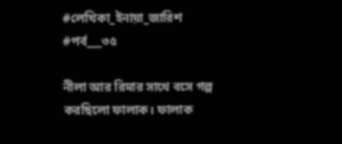#লেখিকা_ইনায়া_জারিশ
#পর্ব___৩৫

নীলা আর রিমার সাথে বসে গল্প করছিলো ফালাক। ফালাক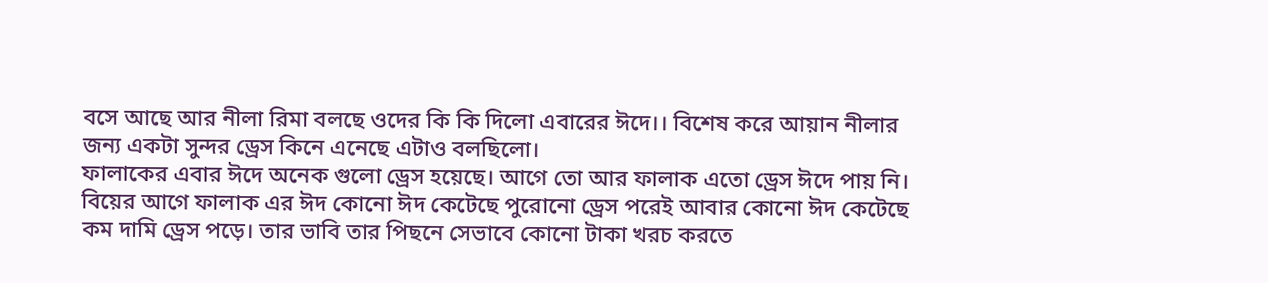বসে আছে আর নীলা রিমা বলছে ওদের কি কি দিলো এবারের ঈদে।। বিশেষ করে আয়ান নীলার জন্য একটা সুন্দর ড্রেস কিনে এনেছে এটাও বলছিলো।
ফালাকের এবার ঈদে অনেক গুলো ড্রেস হয়েছে। আগে তো আর ফালাক এতো ড্রেস ঈদে পায় নি। বিয়ের আগে ফালাক এর ঈদ কোনো ঈদ কেটেছে পুরোনো ড্রেস পরেই আবার কোনো ঈদ কেটেছে কম দামি ড্রেস পড়ে। তার ভাবি তার পিছনে সেভাবে কোনো টাকা খরচ করতে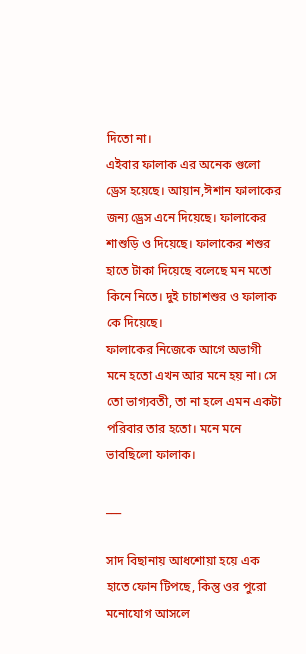দিতো না।
এইবার ফালাক এর অনেক গুলো ড্রেস হয়েছে। আয়ান,ঈশান ফালাকের জন্য ড্রেস এনে দিয়েছে। ফালাকের শাশুড়ি ও দিয়েছে। ফালাকের শশুর হাতে টাকা দিয়েছে বলেছে মন মতো কিনে নিতে। দুই চাচাশশুর ও ফালাক কে দিয়েছে।
ফালাকের নিজেকে আগে অভাগী মনে হতো এখন আর মনে হয় না। সে তো ভাগ্যবতী, তা না হলে এমন একটা পরিবার তার হতো। মনে মনে ভাবছিলো ফালাক।

___

সাদ বিছানায় আধশোয়া হয়ে এক হাতে ফোন টিপছে, কিন্তু ওর পুরো মনোযোগ আসলে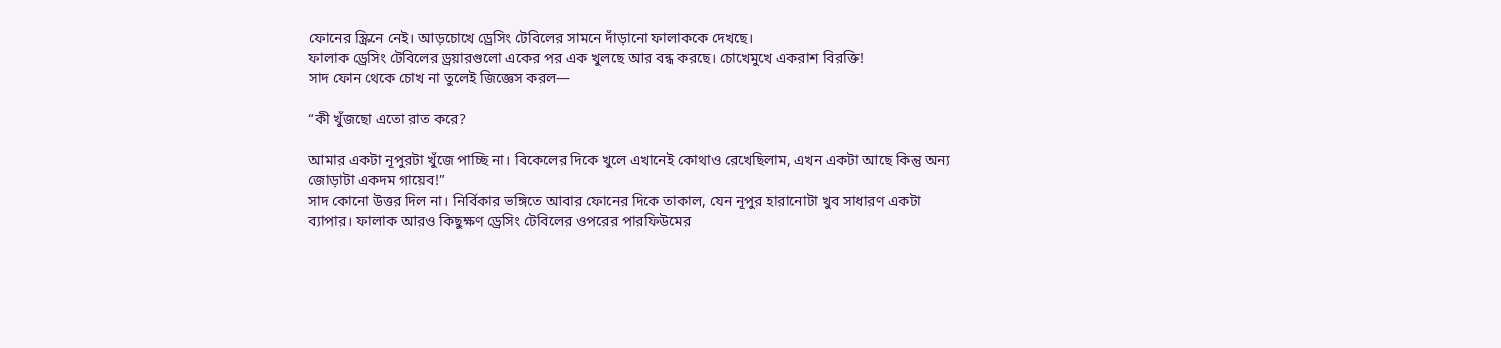ফোনের স্ক্রিনে নেই। আড়চোখে ড্রেসিং টেবিলের সামনে দাঁড়ানো ফালাককে দেখছে।
ফালাক ড্রেসিং টেবিলের ড্রয়ারগুলো একের পর এক খুলছে আর বন্ধ করছে। চোখেমুখে একরাশ বিরক্তি!
সাদ ফোন থেকে চোখ না তুলেই জিজ্ঞেস করল—

“কী খুঁজছো এতো রাত করে?

আমার একটা নূপুরটা খুঁজে পাচ্ছি না। বিকেলের দিকে খুলে এখানেই কোথাও রেখেছিলাম, এখন একটা আছে কিন্তু অন্য জোড়াটা একদম গায়েব!”
সাদ কোনো উত্তর দিল না। নির্বিকার ভঙ্গিতে আবার ফোনের দিকে তাকাল, যেন নূপুর হারানোটা খুব সাধারণ একটা ব্যাপার। ফালাক আরও কিছুক্ষণ ড্রেসিং টেবিলের ওপরের পারফিউমের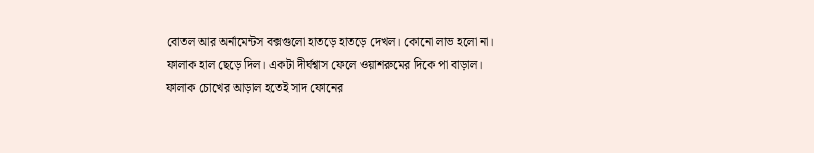বোতল আর অর্নামেন্টস বক্সগুলো হাতড়ে হাতড়ে দেখল। কোনো লাভ হলো না।
ফালাক হাল ছেড়ে দিল। একটা দীর্ঘশ্বাস ফেলে ওয়াশরুমের দিকে পা বাড়াল। ফালাক চোখের আড়াল হতেই সাদ ফোনের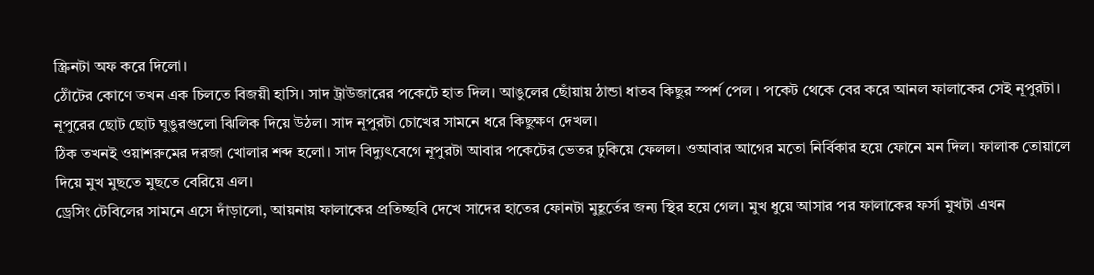স্ক্রিনটা অফ করে দিলো।
ঠোঁটের কোণে তখন এক চিলতে বিজয়ী হাসি। সাদ ট্রাউজারের পকেটে হাত দিল। আঙুলের ছোঁয়ায় ঠান্ডা ধাতব কিছুর স্পর্শ পেল । পকেট থেকে বের করে আনল ফালাকের সেই নূপুরটা।
নূপুরের ছোট ছোট ঘুঙুরগুলো ঝিলিক দিয়ে উঠল। সাদ নূপুরটা চোখের সামনে ধরে কিছুক্ষণ দেখল।
ঠিক তখনই ওয়াশরুমের দরজা খোলার শব্দ হলো। সাদ বিদ্যুৎবেগে নূপুরটা আবার পকেটের ভেতর ঢুকিয়ে ফেলল। ওআবার আগের মতো নির্বিকার হয়ে ফোনে মন দিল। ফালাক তোয়ালে দিয়ে মুখ মুছতে মুছতে বেরিয়ে এল।
ড্রেসিং টেবিলের সামনে এসে দাঁড়ালো, আয়নায় ফালাকের প্রতিচ্ছবি দেখে সাদের হাতের ফোনটা মুহূর্তের জন্য স্থির হয়ে গেল। মুখ ধুয়ে আসার পর ফালাকের ফর্সা মুখটা এখন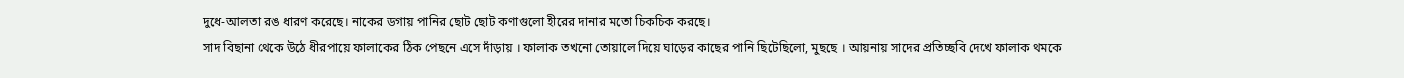দুধে-আলতা রঙ ধারণ করেছে। নাকের ডগায় পানির ছোট ছোট কণাগুলো হীরের দানার মতো চিকচিক করছে।
সাদ বিছানা থেকে উঠে ধীরপায়ে ফালাকের ঠিক পেছনে এসে দাঁড়ায় । ফালাক তখনো তোয়ালে দিয়ে ঘাড়ের কাছের পানি ছিটেছিলো, মুছছে । আয়নায় সাদের প্রতিচ্ছবি দেখে ফালাক থমকে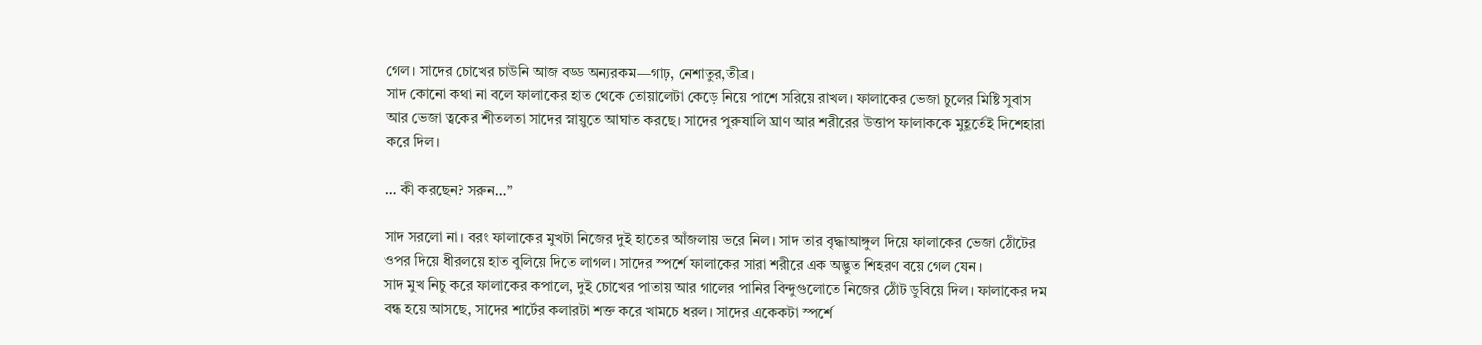গেল। সাদের চোখের চাউনি আজ বড্ড অন্যরকম—গাঢ়, নেশাতুর,তীব্র।
সাদ কোনো কথা না বলে ফালাকের হাত থেকে তোয়ালেটা কেড়ে নিয়ে পাশে সরিয়ে রাখল। ফালাকের ভেজা চুলের মিষ্টি সুবাস আর ভেজা ত্বকের শীতলতা সাদের স্নায়ুতে আঘাত করছে। সাদের পুরুষালি ঘ্রাণ আর শরীরের উত্তাপ ফালাককে মুহূর্তেই দিশেহারা করে দিল।

… কী করছেন? সরুন…”

সাদ সরলো না। বরং ফালাকের মুখটা নিজের দুই হাতের আঁজলায় ভরে নিল। সাদ তার বৃদ্ধাআঙ্গুল দিয়ে ফালাকের ভেজা ঠোঁটের ওপর দিয়ে ধীরলয়ে হাত বুলিয়ে দিতে লাগল। সাদের স্পর্শে ফালাকের সারা শরীরে এক অদ্ভুত শিহরণ বয়ে গেল যেন ।
সাদ মুখ নিচু করে ফালাকের কপালে, দুই চোখের পাতায় আর গালের পানির বিন্দুগুলোতে নিজের ঠোঁট ডুবিয়ে দিল। ফালাকের দম বন্ধ হয়ে আসছে, সাদের শার্টের কলারটা শক্ত করে খামচে ধরল। সাদের একেকটা স্পর্শে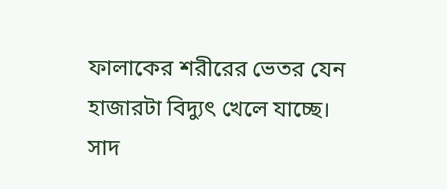ফালাকের শরীরের ভেতর যেন হাজারটা বিদ্যুৎ খেলে যাচ্ছে।
সাদ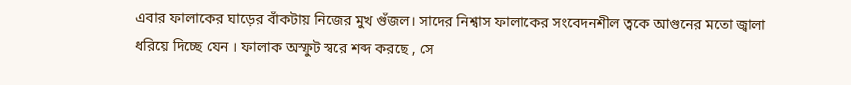এবার ফালাকের ঘাড়ের বাঁকটায় নিজের মুখ গুঁজল। সাদের নিশ্বাস ফালাকের সংবেদনশীল ত্বকে আগুনের মতো জ্বালা ধরিয়ে দিচ্ছে যেন । ফালাক অস্ফুট স্বরে শব্দ করছে , সে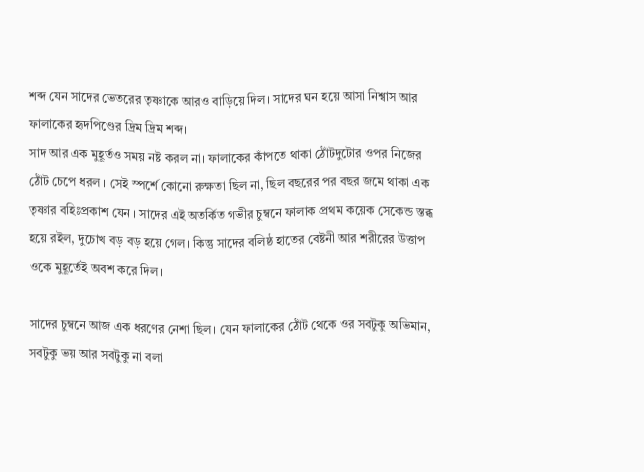শব্দ যেন সাদের ভেতরের তৃষ্ণাকে আরও বাড়িয়ে দিল। সাদের ঘন হয়ে আসা নিশ্বাস আর ফালাকের হৃদপিণ্ডের দ্রিম দ্রিম শব্দ।
সাদ আর এক মুহূর্তও সময় নষ্ট করল না। ফালাকের কাঁপতে থাকা ঠোঁটদুটোর ওপর নিজের ঠোঁট চেপে ধরল । সেই স্পর্শে কোনো রুক্ষতা ছিল না, ছিল বছরের পর বছর জমে থাকা এক তৃষ্ণার বহিঃপ্রকাশ যেন । সাদের এই অতর্কিত গভীর চুম্বনে ফালাক প্রথম কয়েক সেকেন্ড স্তব্ধ হয়ে রইল, দুচোখ বড় বড় হয়ে গেল। কিন্তু সাদের বলিষ্ঠ হাতের বেষ্টনী আর শরীরের উত্তাপ ওকে মুহূর্তেই অবশ করে দিল।

সাদের চুম্বনে আজ এক ধরণের নেশা ছিল। যেন ফালাকের ঠোঁট থেকে ওর সবটুকু অভিমান, সবটুকু ভয় আর সবটুকু না বলা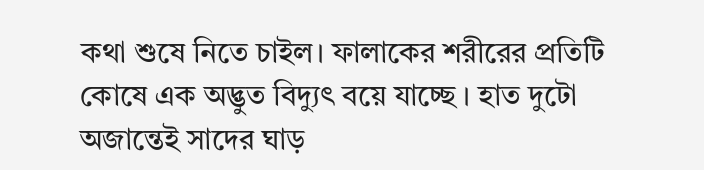কথা শুষে নিতে চাইল। ফালাকের শরীরের প্রতিটি কোষে এক অদ্ভুত বিদ্যুৎ বয়ে যাচ্ছে । হাত দুটো অজান্তেই সাদের ঘাড়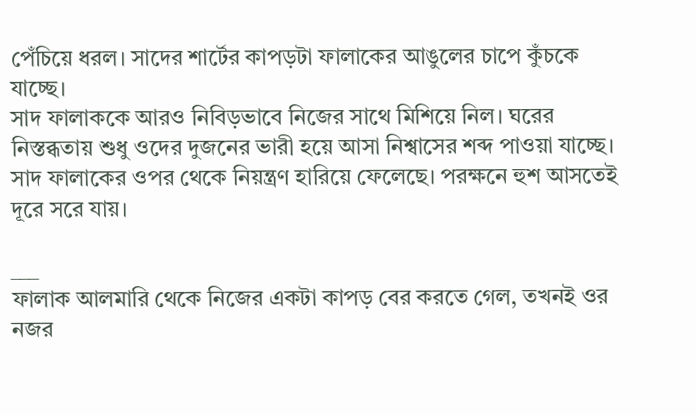পেঁচিয়ে ধরল। সাদের শার্টের কাপড়টা ফালাকের আঙুলের চাপে কুঁচকে যাচ্ছে।
সাদ ফালাককে আরও নিবিড়ভাবে নিজের সাথে মিশিয়ে নিল। ঘরের নিস্তব্ধতায় শুধু ওদের দুজনের ভারী হয়ে আসা নিশ্বাসের শব্দ পাওয়া যাচ্ছে। সাদ ফালাকের ওপর থেকে নিয়ন্ত্রণ হারিয়ে ফেলেছে। পরক্ষনে হুশ আসতেই দূরে সরে যায়।

___
ফালাক আলমারি থেকে নিজের একটা কাপড় বের করতে গেল, তখনই ওর নজর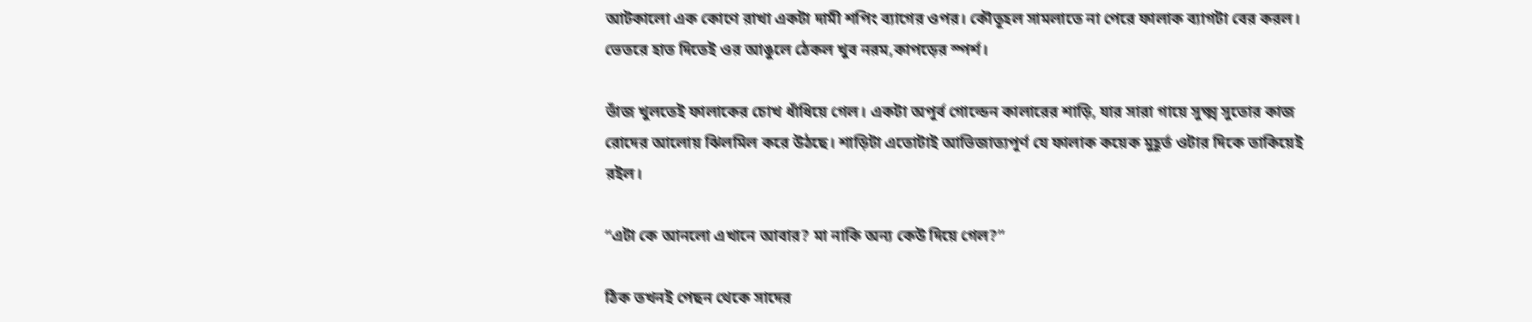আটকালো এক কোণে রাখা একটা দামী শপিং ব্যাগের ওপর। কৌতূহল সামলাতে না পেরে ফালাক ব্যাগটা বের করল। ভেতরে হাত দিতেই ওর আঙুলে ঠেকল খুব নরম,কাপড়ের স্পর্শ।

ভাঁজ খুলতেই ফালাকের চোখ ধাঁধিয়ে গেল। একটা অপূর্ব গোল্ডেন কালারের শাড়ি, যার সারা গায়ে সুক্ষ্ম সুতোর কাজ রোদের আলোয় ঝিলমিল করে উঠছে। শাড়িটা এতোটাই আভিজাত্যপূর্ণ যে ফালাক কয়েক মুহূর্ত ওটার দিকে তাকিয়েই রইল।

“এটা কে আনলো এখানে আবার? মা নাকি অন্য কেউ দিয়ে গেল?”

ঠিক তখনই পেছন থেকে সাদের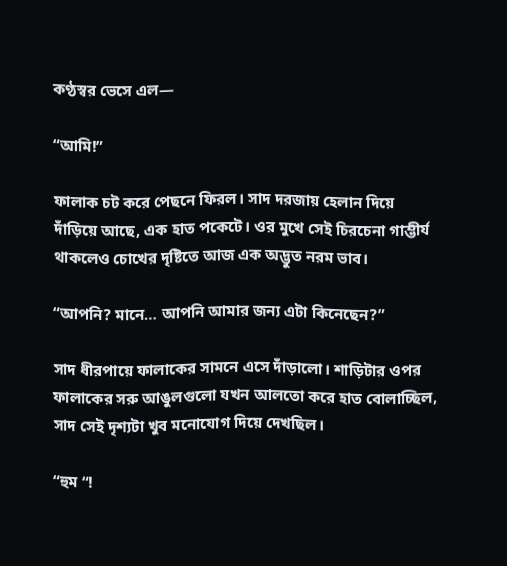কণ্ঠস্বর ভেসে এল—

“আমি!”

ফালাক চট করে পেছনে ফিরল। সাদ দরজায় হেলান দিয়ে দাঁড়িয়ে আছে, এক হাত পকেটে। ওর মুখে সেই চিরচেনা গাম্ভীর্য থাকলেও চোখের দৃষ্টিতে আজ এক অদ্ভুত নরম ভাব।

“আপনি? মানে… আপনি আমার জন্য এটা কিনেছেন?”

সাদ ধীরপায়ে ফালাকের সামনে এসে দাঁড়ালো। শাড়িটার ওপর ফালাকের সরু আঙুলগুলো যখন আলতো করে হাত বোলাচ্ছিল, সাদ সেই দৃশ্যটা খুব মনোযোগ দিয়ে দেখছিল।

“হুম “!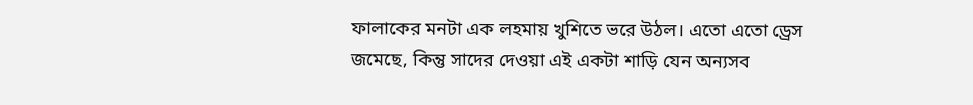ফালাকের মনটা এক লহমায় খুশিতে ভরে উঠল। এতো এতো ড্রেস জমেছে, কিন্তু সাদের দেওয়া এই একটা শাড়ি যেন অন্যসব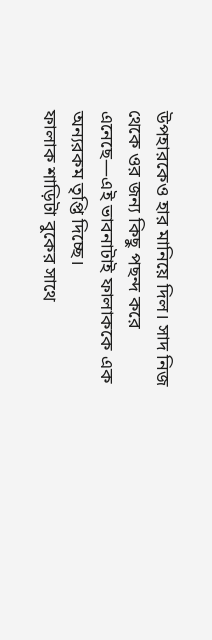উপহারকেও হার মানিয়ে দিল। সাদ নিজ থেকে ওর জন্য কিছু পছন্দ করে এনেছে—এই ভাবনাটাই ফালাককে এক অন্যরকম তৃপ্তি দিচ্ছে।
ফালাক শাড়িটা বুকের সাথে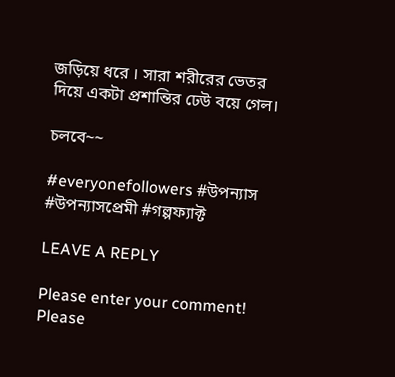জড়িয়ে ধরে । সারা শরীরের ভেতর দিয়ে একটা প্রশান্তির ঢেউ বয়ে গেল।

চলবে~~

#everyonefollowers #উপন্যাস #উপন্যাসপ্রেমী #গল্পফ্যাক্ট

LEAVE A REPLY

Please enter your comment!
Please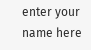enter your name here